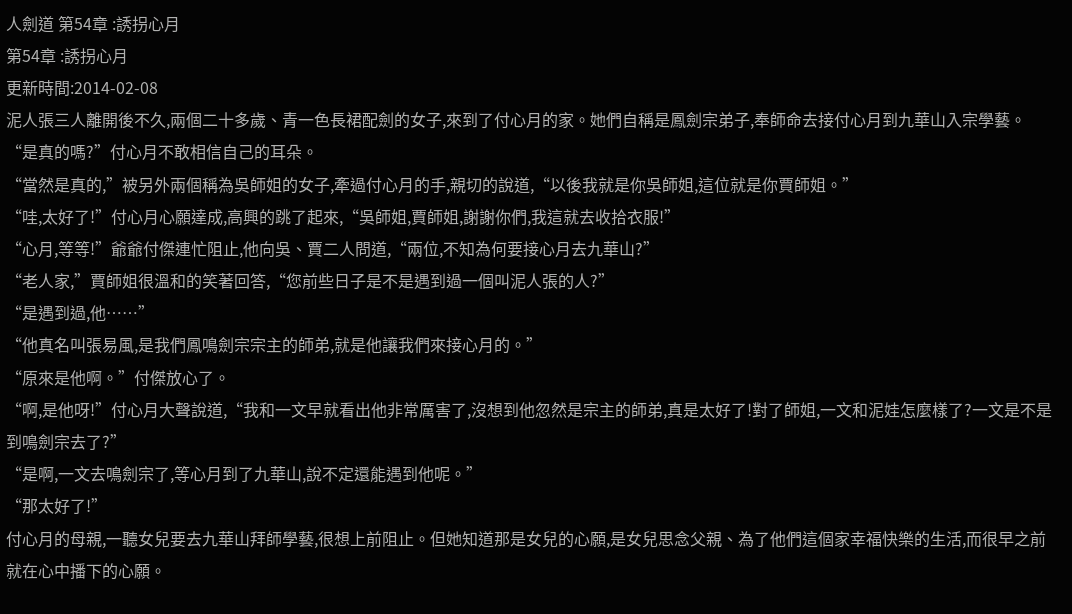人劍道 第54章 :誘拐心月
第54章 :誘拐心月
更新時間:2014-02-08
泥人張三人離開後不久,兩個二十多歲、青一色長裙配劍的女子,來到了付心月的家。她們自稱是鳳劍宗弟子,奉師命去接付心月到九華山入宗學藝。
“是真的嗎?”付心月不敢相信自己的耳朵。
“當然是真的,”被另外兩個稱為吳師姐的女子,牽過付心月的手,親切的說道,“以後我就是你吳師姐,這位就是你賈師姐。”
“哇,太好了!”付心月心願達成,高興的跳了起來,“吳師姐,賈師姐,謝謝你們,我這就去收拾衣服!”
“心月,等等!”爺爺付傑連忙阻止,他向吳、賈二人問道,“兩位,不知為何要接心月去九華山?”
“老人家,”賈師姐很溫和的笑著回答,“您前些日子是不是遇到過一個叫泥人張的人?”
“是遇到過,他……”
“他真名叫張易風,是我們鳳鳴劍宗宗主的師弟,就是他讓我們來接心月的。”
“原來是他啊。”付傑放心了。
“啊,是他呀!”付心月大聲說道,“我和一文早就看出他非常厲害了,沒想到他忽然是宗主的師弟,真是太好了!對了師姐,一文和泥娃怎麼樣了?一文是不是到鳴劍宗去了?”
“是啊,一文去鳴劍宗了,等心月到了九華山,說不定還能遇到他呢。”
“那太好了!”
付心月的母親,一聽女兒要去九華山拜師學藝,很想上前阻止。但她知道那是女兒的心願,是女兒思念父親、為了他們這個家幸福快樂的生活,而很早之前就在心中播下的心願。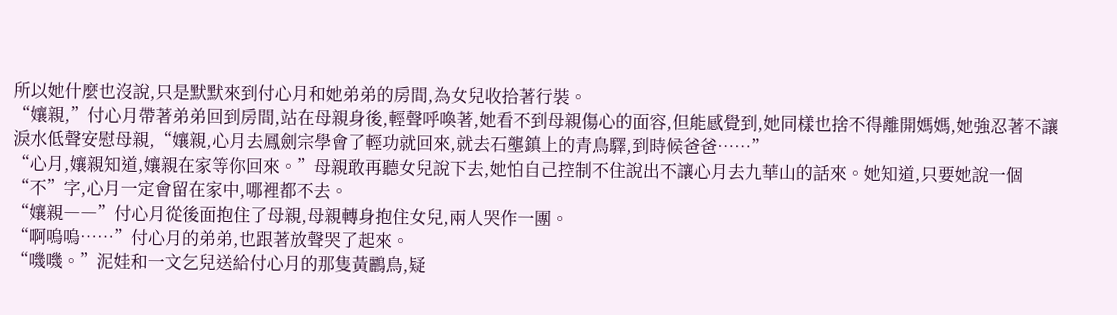所以她什麼也沒說,只是默默來到付心月和她弟弟的房間,為女兒收拾著行裝。
“孃親,”付心月帶著弟弟回到房間,站在母親身後,輕聲呼喚著,她看不到母親傷心的面容,但能感覺到,她同樣也捨不得離開媽媽,她強忍著不讓淚水低聲安慰母親,“孃親,心月去鳳劍宗學會了輕功就回來,就去石壟鎮上的青鳥驛,到時候爸爸……”
“心月,孃親知道,孃親在家等你回來。”母親敢再聽女兒說下去,她怕自己控制不住說出不讓心月去九華山的話來。她知道,只要她說一個“不”字,心月一定會留在家中,哪裡都不去。
“孃親――”付心月從後面抱住了母親,母親轉身抱住女兒,兩人哭作一團。
“啊嗚嗚……”付心月的弟弟,也跟著放聲哭了起來。
“嘰嘰。”泥娃和一文乞兒送給付心月的那隻黃鸝鳥,疑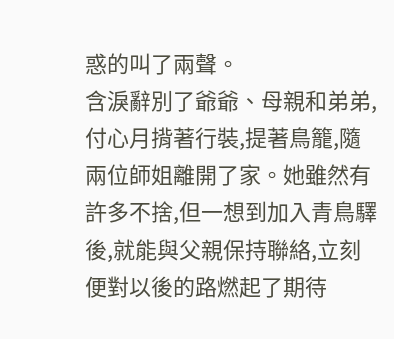惑的叫了兩聲。
含淚辭別了爺爺、母親和弟弟,付心月揹著行裝,提著鳥籠,隨兩位師姐離開了家。她雖然有許多不捨,但一想到加入青鳥驛後,就能與父親保持聯絡,立刻便對以後的路燃起了期待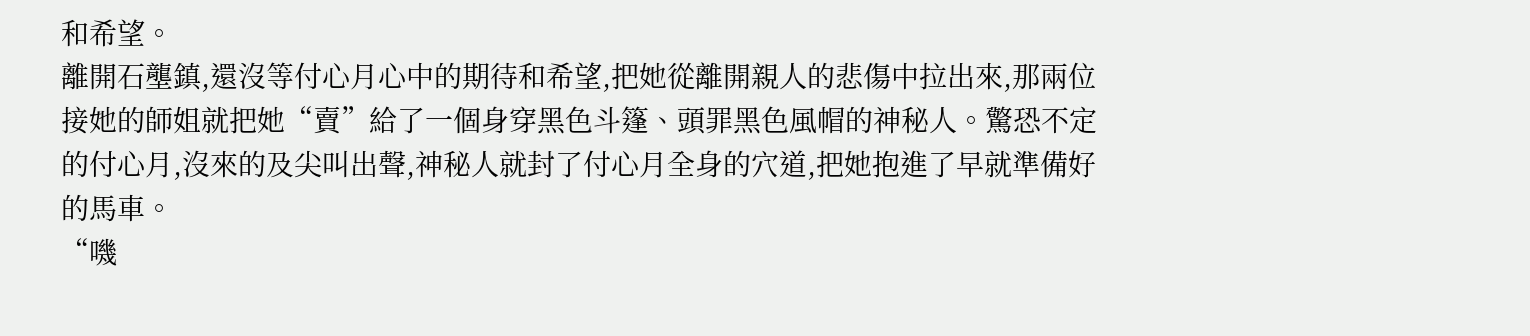和希望。
離開石壟鎮,還沒等付心月心中的期待和希望,把她從離開親人的悲傷中拉出來,那兩位接她的師姐就把她“賣”給了一個身穿黑色斗篷、頭罪黑色風帽的神秘人。驚恐不定的付心月,沒來的及尖叫出聲,神秘人就封了付心月全身的穴道,把她抱進了早就準備好的馬車。
“嘰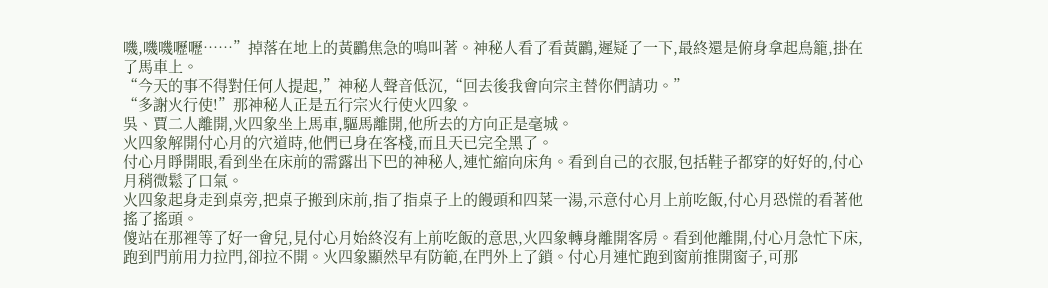嘰,嘰嘰嚦嚦……”掉落在地上的黃鸝焦急的鳴叫著。神秘人看了看黃鸝,遲疑了一下,最終還是俯身拿起鳥籠,掛在了馬車上。
“今天的事不得對任何人提起,”神秘人聲音低沉,“回去後我會向宗主替你們請功。”
“多謝火行使!”那神秘人正是五行宗火行使火四象。
吳、賈二人離開,火四象坐上馬車,驅馬離開,他所去的方向正是毫城。
火四象解開付心月的穴道時,他們已身在客棧,而且天已完全黑了。
付心月睜開眼,看到坐在床前的需露出下巴的神秘人,連忙縮向床角。看到自己的衣服,包括鞋子都穿的好好的,付心月稍微鬆了口氣。
火四象起身走到桌旁,把桌子搬到床前,指了指桌子上的饅頭和四菜一湯,示意付心月上前吃飯,付心月恐慌的看著他搖了搖頭。
傻站在那裡等了好一會兒,見付心月始終沒有上前吃飯的意思,火四象轉身離開客房。看到他離開,付心月急忙下床,跑到門前用力拉門,卻拉不開。火四象顯然早有防範,在門外上了鎖。付心月連忙跑到窗前推開窗子,可那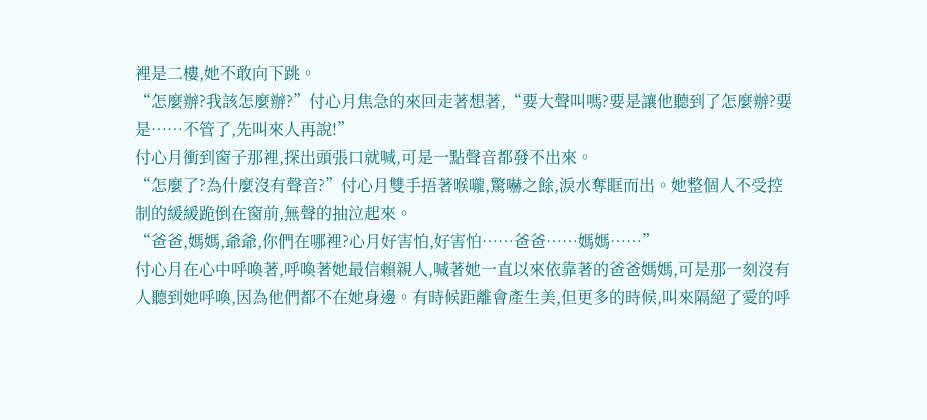裡是二樓,她不敢向下跳。
“怎麼辦?我該怎麼辦?”付心月焦急的來回走著想著,“要大聲叫嗎?要是讓他聽到了怎麼辦?要是……不管了,先叫來人再說!”
付心月衝到窗子那裡,探出頭張口就喊,可是一點聲音都發不出來。
“怎麼了?為什麼沒有聲音?”付心月雙手捂著喉嚨,驚嚇之餘,淚水奪眶而出。她整個人不受控制的緩緩跪倒在窗前,無聲的抽泣起來。
“爸爸,媽媽,爺爺,你們在哪裡?心月好害怕,好害怕……爸爸……媽媽……”
付心月在心中呼喚著,呼喚著她最信賴親人,喊著她一直以來依靠著的爸爸媽媽,可是那一刻沒有人聽到她呼喚,因為他們都不在她身邊。有時候距離會產生美,但更多的時候,叫來隔絕了愛的呼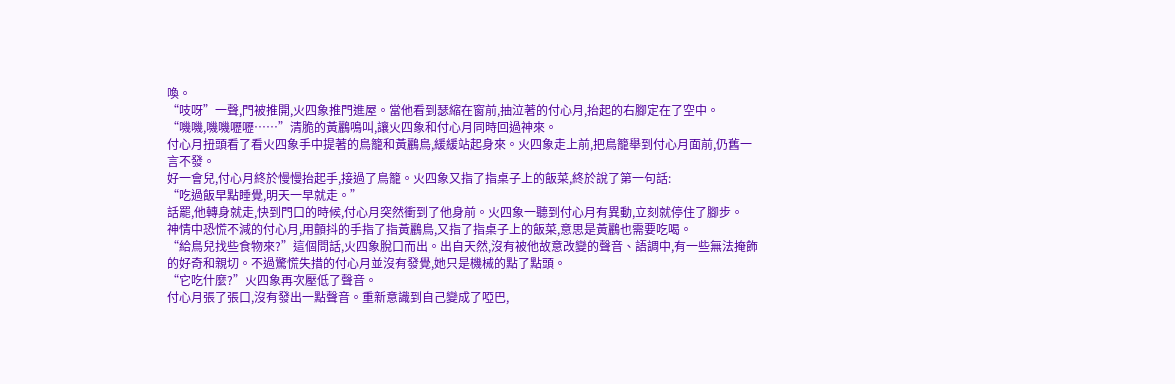喚。
“吱呀”一聲,門被推開,火四象推門進屋。當他看到瑟縮在窗前,抽泣著的付心月,抬起的右腳定在了空中。
“嘰嘰,嘰嘰嚦嚦……”清脆的黃鸝鳴叫,讓火四象和付心月同時回過神來。
付心月扭頭看了看火四象手中提著的鳥籠和黃鸝鳥,緩緩站起身來。火四象走上前,把鳥籠舉到付心月面前,仍舊一言不發。
好一會兒,付心月終於慢慢抬起手,接過了鳥籠。火四象又指了指桌子上的飯菜,終於說了第一句話:
“吃過飯早點睡覺,明天一早就走。”
話罷,他轉身就走,快到門口的時候,付心月突然衝到了他身前。火四象一聽到付心月有異動,立刻就停住了腳步。
神情中恐慌不減的付心月,用顫抖的手指了指黃鸝鳥,又指了指桌子上的飯菜,意思是黃鸝也需要吃喝。
“給鳥兒找些食物來?”這個問話,火四象脫口而出。出自天然,沒有被他故意改變的聲音、語調中,有一些無法掩飾的好奇和親切。不過驚慌失措的付心月並沒有發覺,她只是機械的點了點頭。
“它吃什麼?”火四象再次壓低了聲音。
付心月張了張口,沒有發出一點聲音。重新意識到自己變成了啞巴,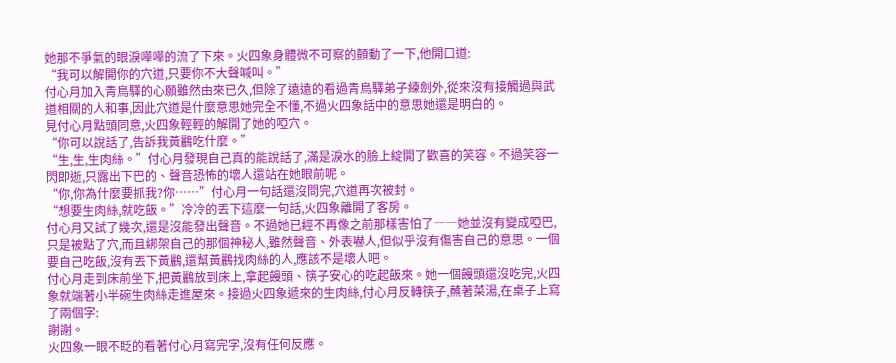她那不爭氣的眼淚嘩嘩的流了下來。火四象身體微不可察的顫動了一下,他開口道:
“我可以解開你的穴道,只要你不大聲喊叫。”
付心月加入青鳥驛的心願雖然由來已久,但除了遠遠的看過青鳥驛弟子練劍外,從來沒有接觸過與武道相關的人和事,因此穴道是什麼意思她完全不懂,不過火四象話中的意思她還是明白的。
見付心月點頭同意,火四象輕輕的解開了她的啞穴。
“你可以說話了,告訴我黃鸝吃什麼。”
“生,生,生肉絲。”付心月發現自己真的能說話了,滿是淚水的臉上綻開了歡喜的笑容。不過笑容一閃即逝,只露出下巴的、聲音恐怖的壞人還站在她眼前呢。
“你,你為什麼要抓我?你……”付心月一句話還沒問完,穴道再次被封。
“想要生肉絲,就吃飯。”冷冷的丟下這麼一句話,火四象離開了客房。
付心月又試了幾次,還是沒能發出聲音。不過她已經不再像之前那樣害怕了――她並沒有變成啞巴,只是被點了穴,而且綁架自己的那個神秘人,雖然聲音、外表嚇人,但似乎沒有傷害自己的意思。一個要自己吃飯,沒有丟下黃鸝,還幫黃鸝找肉絲的人,應該不是壞人吧。
付心月走到床前坐下,把黃鸝放到床上,拿起饅頭、筷子安心的吃起飯來。她一個饅頭還沒吃完,火四象就端著小半碗生肉絲走進屋來。接過火四象遞來的生肉絲,付心月反轉筷子,蘸著菜湯,在桌子上寫了兩個字:
謝謝。
火四象一眼不眨的看著付心月寫完字,沒有任何反應。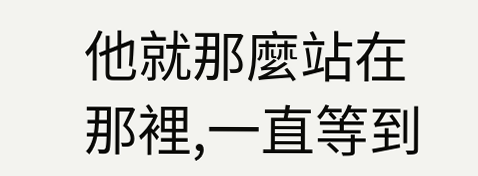他就那麼站在那裡,一直等到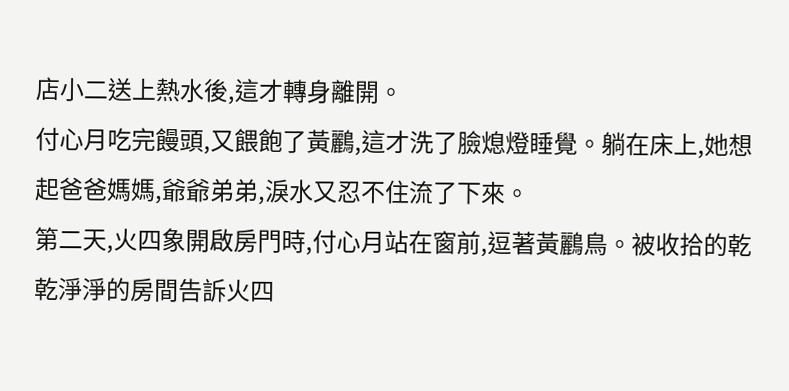店小二送上熱水後,這才轉身離開。
付心月吃完饅頭,又餵飽了黃鸝,這才洗了臉熄燈睡覺。躺在床上,她想起爸爸媽媽,爺爺弟弟,淚水又忍不住流了下來。
第二天,火四象開啟房門時,付心月站在窗前,逗著黃鸝鳥。被收拾的乾乾淨淨的房間告訴火四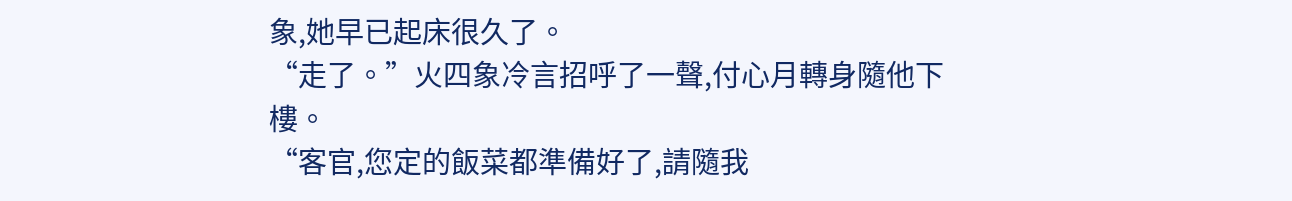象,她早已起床很久了。
“走了。”火四象冷言招呼了一聲,付心月轉身隨他下樓。
“客官,您定的飯菜都準備好了,請隨我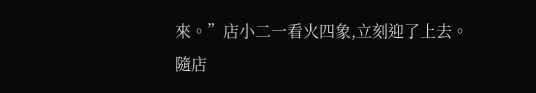來。”店小二一看火四象,立刻迎了上去。
隨店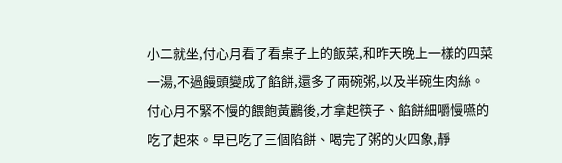小二就坐,付心月看了看桌子上的飯菜,和昨天晚上一樣的四菜一湯,不過饅頭變成了餡餅,還多了兩碗粥,以及半碗生肉絲。
付心月不緊不慢的餵飽黃鸝後,才拿起筷子、餡餅細嚼慢嚥的吃了起來。早已吃了三個陷餅、喝完了粥的火四象,靜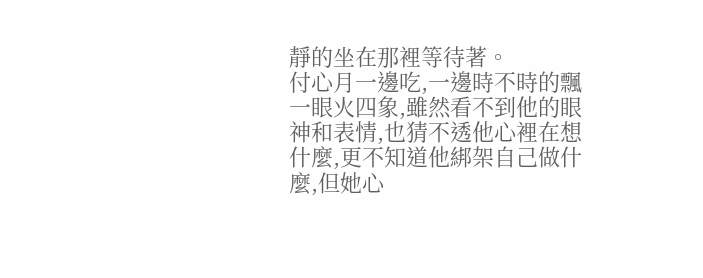靜的坐在那裡等待著。
付心月一邊吃,一邊時不時的飄一眼火四象,雖然看不到他的眼神和表情,也猜不透他心裡在想什麼,更不知道他綁架自己做什麼,但她心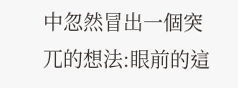中忽然冒出一個突兀的想法:眼前的這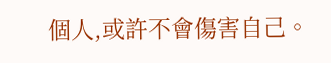個人,或許不會傷害自己。